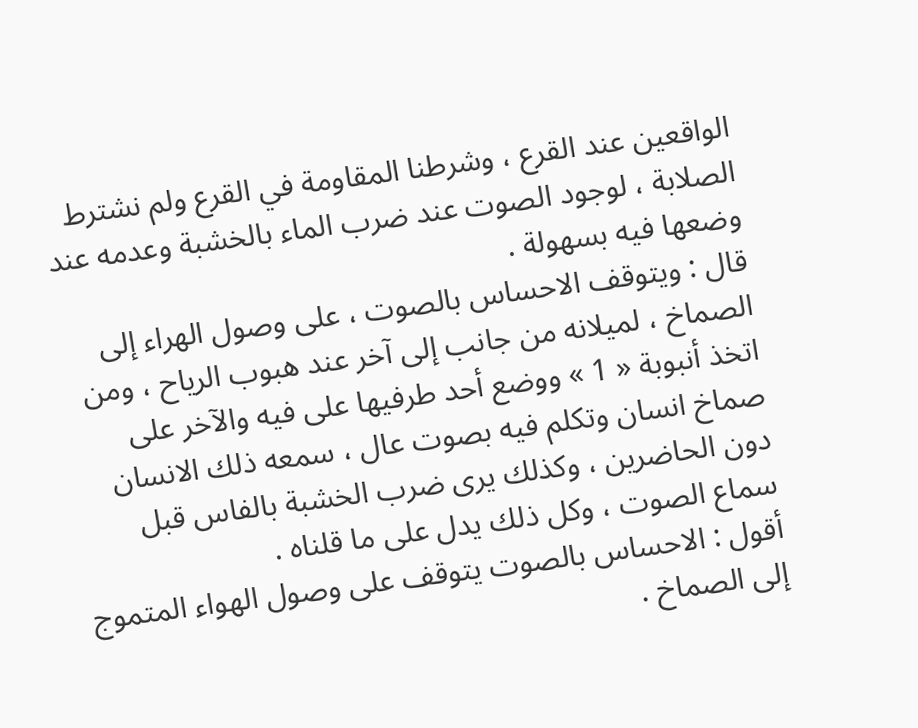الواقعين عند القرع ، وشرطنا المقاومة في القرع ولم نشترط الصلابة ، لوجود الصوت عند ضرب الماء بالخشبة وعدمه عند وضعها فيه بسهولة .
قال : ويتوقف الاحساس بالصوت ، على وصول الهراء إلى الصماخ ، لميلانه من جانب إلى آخر عند هبوب الرياح ، ومن اتخذ أنبوبة « 1 » ووضع أحد طرفيها على فيه والآخر على صماخ انسان وتكلم فيه بصوت عال ، سمعه ذلك الانسان دون الحاضرين ، وكذلك يرى ضرب الخشبة بالفاس قبل سماع الصوت ، وكل ذلك يدل على ما قلناه .
أقول : الاحساس بالصوت يتوقف على وصول الهواء المتموج إلى الصماخ .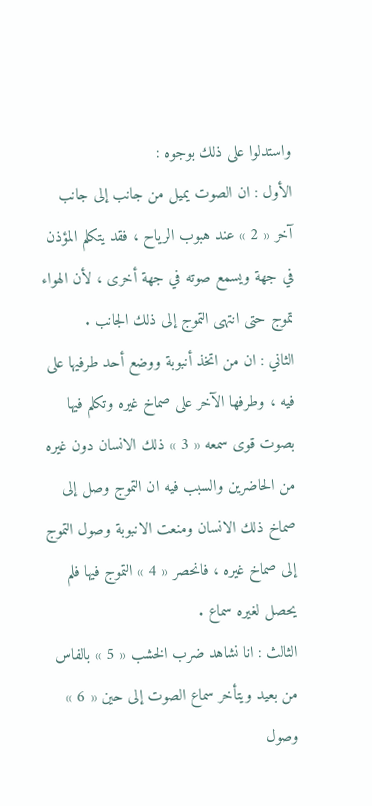واستدلوا على ذلك بوجوه :
الأول : ان الصوت يميل من جانب إلى جانب آخر « 2 » عند هبوب الرياح ، فقد يتكلم المؤذن في جهة ويسمع صوته في جهة أخرى ، لأن الهواء تموج حتى انتهى التموج إلى ذلك الجانب .
الثاني : ان من اتخذ أنبوبة ووضع أحد طرفيها على فيه ، وطرفها الآخر على صماخ غيره وتكلم فيها بصوت قوى سمعه « 3 » ذلك الانسان دون غيره من الحاضرين والسبب فيه ان التموج وصل إلى صماخ ذلك الانسان ومنعت الانبوبة وصول التموج إلى صماخ غيره ، فانحصر « 4 » التموج فيها فلم يحصل لغيره سماع .
الثالث : انا نشاهد ضرب الخشب « 5 » بالفاس من بعيد ويتأخر سماع الصوت إلى حين « 6 » وصول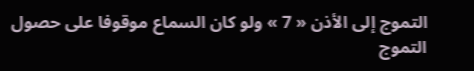التموج إلى الأذن « 7 » ولو كان السماع موقوفا على حصول التموج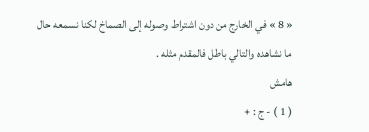« 8 » في الخارج من دون اشتراط وصوله إلى الصماخ لكنا نسمعه حال ما نشاهده والتالي باطل فالمقدم مثله .
هامش
( 1 ) - ج : +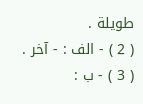طويلة .
( 2 ) - الف : - آخر .
( 3 ) - ب :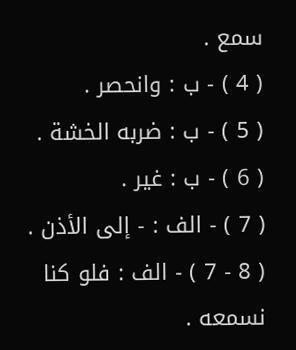سمع .
( 4 ) - ب : وانحصر .
( 5 ) - ب : ضربه الخشة .
( 6 ) - ب : غير .
( 7 ) - الف : - إلى الأذن .
( 8 - 7 ) - الف : فلو كنا نسمعه .